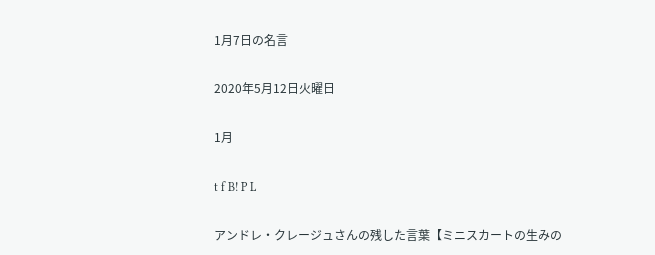1月7日の名言

2020年5月12日火曜日

1月

t f B! P L

アンドレ・クレージュさんの残した言葉【ミニスカートの生みの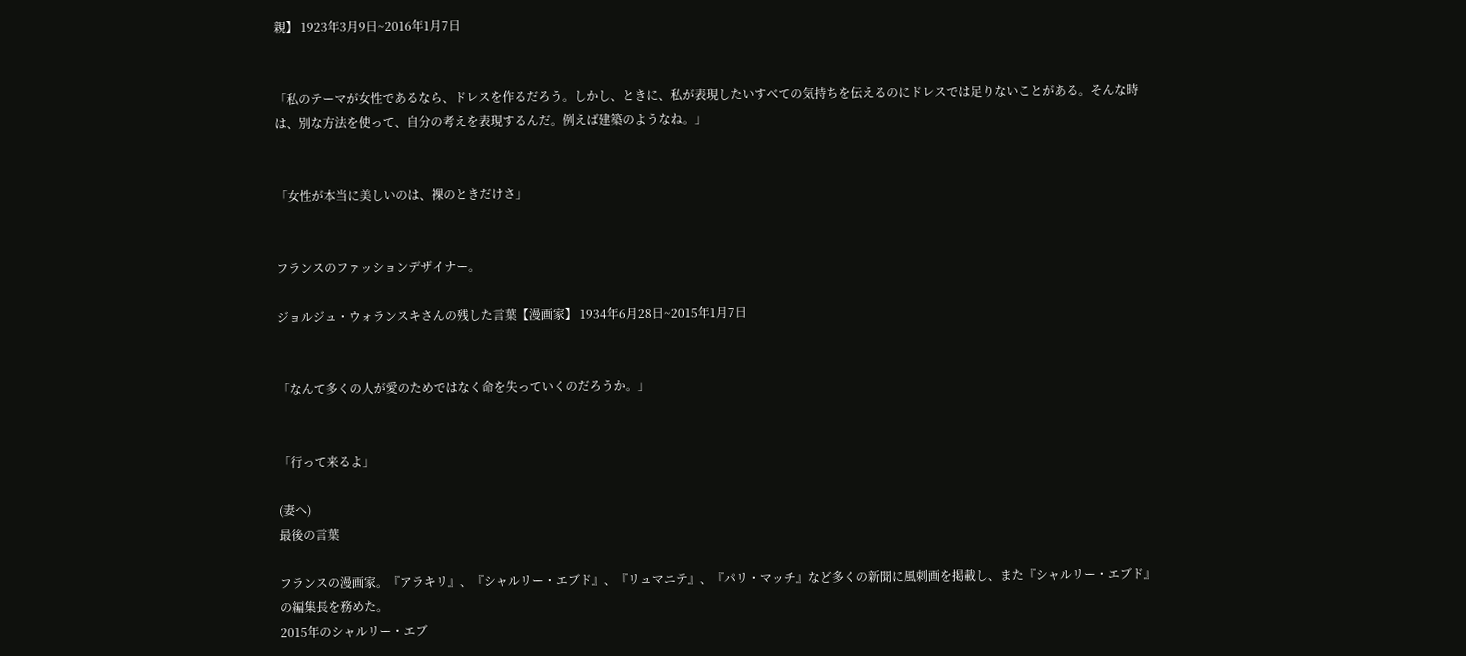親】 1923年3月9日~2016年1月7日


「私のテーマが女性であるなら、ドレスを作るだろう。しかし、ときに、私が表現したいすべての気持ちを伝えるのにドレスでは足りないことがある。そんな時は、別な方法を使って、自分の考えを表現するんだ。例えば建築のようなね。」


「女性が本当に美しいのは、裸のときだけさ」


フランスのファッションデザイナー。

ジョルジュ・ウォランスキさんの残した言葉【漫画家】 1934年6月28日~2015年1月7日


「なんて多くの人が愛のためではなく命を失っていくのだろうか。」


「行って来るよ」

(妻へ)
最後の言葉

フランスの漫画家。『アラキリ』、『シャルリー・エブド』、『リュマニテ』、『パリ・マッチ』など多くの新聞に風刺画を掲載し、また『シャルリー・エブド』の編集長を務めた。
2015年のシャルリー・エブ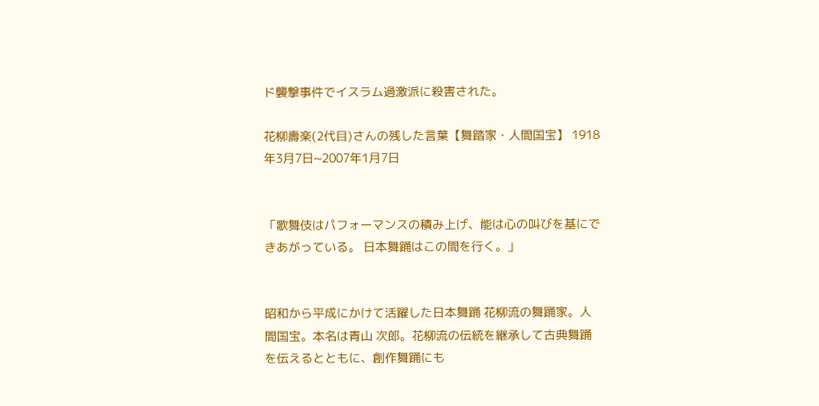ド襲撃事件でイスラム過激派に殺害された。

花柳壽楽(2代目)さんの残した言葉【舞踏家・人間国宝】 1918年3月7日~2007年1月7日


「歌舞伎はパフォーマンスの積み上げ、能は心の叫びを基にできあがっている。 日本舞踊はこの間を行く。」


昭和から平成にかけて活躍した日本舞踊 花柳流の舞踊家。人間国宝。本名は青山 次郎。花柳流の伝統を継承して古典舞踊を伝えるとともに、創作舞踊にも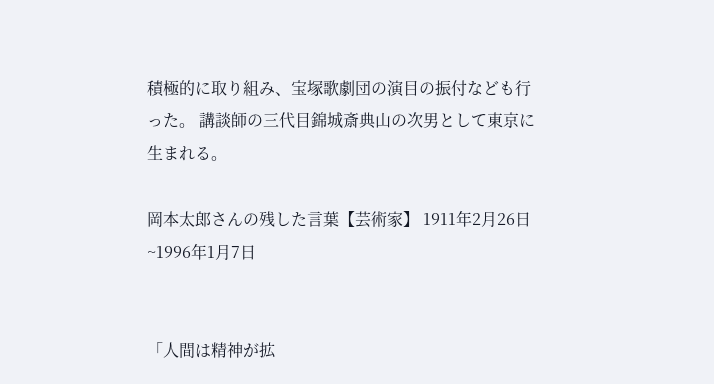積極的に取り組み、宝塚歌劇団の演目の振付なども行った。 講談師の三代目錦城斎典山の次男として東京に生まれる。

岡本太郎さんの残した言葉【芸術家】 1911年2月26日~1996年1月7日


「人間は精神が拡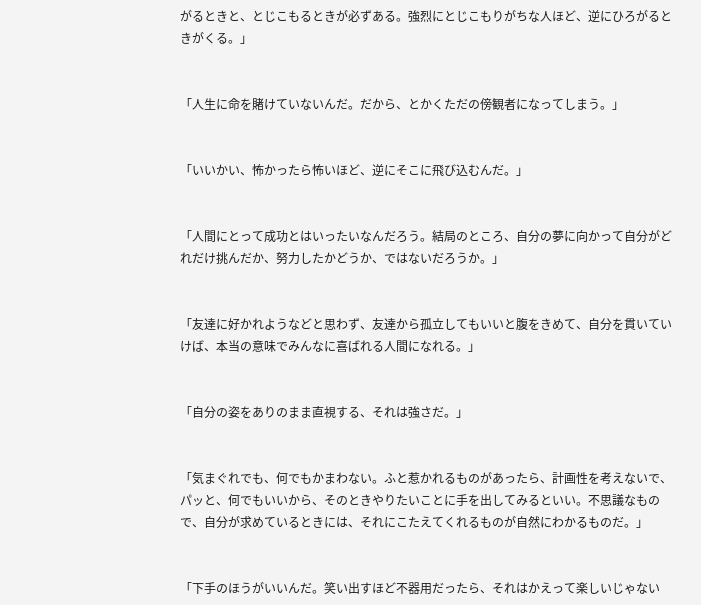がるときと、とじこもるときが必ずある。強烈にとじこもりがちな人ほど、逆にひろがるときがくる。」


「人生に命を賭けていないんだ。だから、とかくただの傍観者になってしまう。」


「いいかい、怖かったら怖いほど、逆にそこに飛び込むんだ。」


「人間にとって成功とはいったいなんだろう。結局のところ、自分の夢に向かって自分がどれだけ挑んだか、努力したかどうか、ではないだろうか。」


「友達に好かれようなどと思わず、友達から孤立してもいいと腹をきめて、自分を貫いていけば、本当の意味でみんなに喜ばれる人間になれる。」


「自分の姿をありのまま直視する、それは強さだ。」


「気まぐれでも、何でもかまわない。ふと惹かれるものがあったら、計画性を考えないで、パッと、何でもいいから、そのときやりたいことに手を出してみるといい。不思議なもので、自分が求めているときには、それにこたえてくれるものが自然にわかるものだ。」


「下手のほうがいいんだ。笑い出すほど不器用だったら、それはかえって楽しいじゃない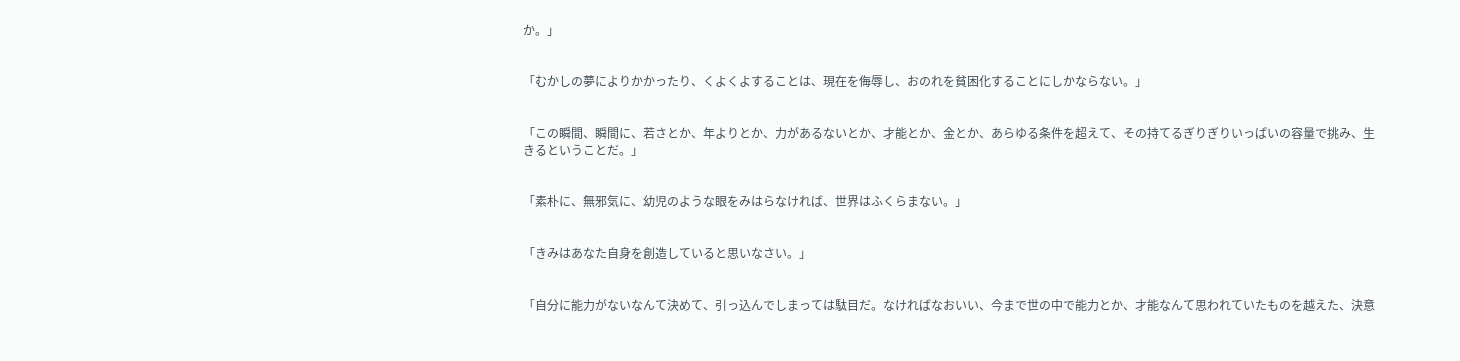か。」


「むかしの夢によりかかったり、くよくよすることは、現在を侮辱し、おのれを貧困化することにしかならない。」


「この瞬間、瞬間に、若さとか、年よりとか、力があるないとか、才能とか、金とか、あらゆる条件を超えて、その持てるぎりぎりいっぱいの容量で挑み、生きるということだ。」


「素朴に、無邪気に、幼児のような眼をみはらなければ、世界はふくらまない。」


「きみはあなた自身を創造していると思いなさい。」


「自分に能力がないなんて決めて、引っ込んでしまっては駄目だ。なければなおいい、今まで世の中で能力とか、才能なんて思われていたものを越えた、決意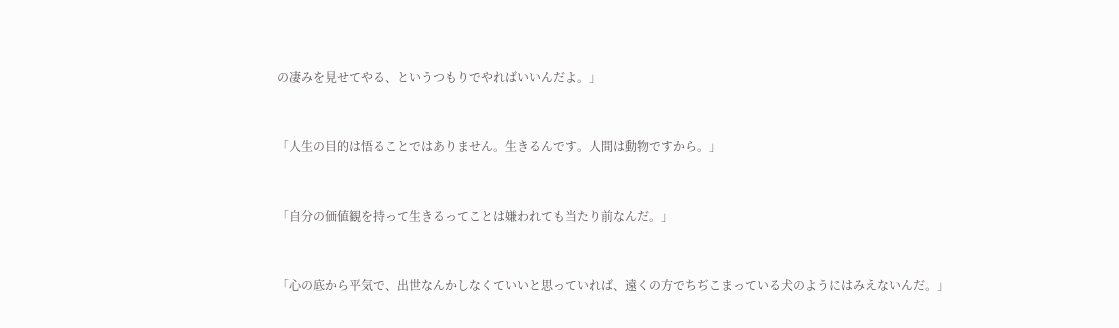の凄みを見せてやる、というつもりでやればいいんだよ。」


「人生の目的は悟ることではありません。生きるんです。人間は動物ですから。」


「自分の価値観を持って生きるってことは嫌われても当たり前なんだ。」


「心の底から平気で、出世なんかしなくていいと思っていれば、遠くの方でちぢこまっている犬のようにはみえないんだ。」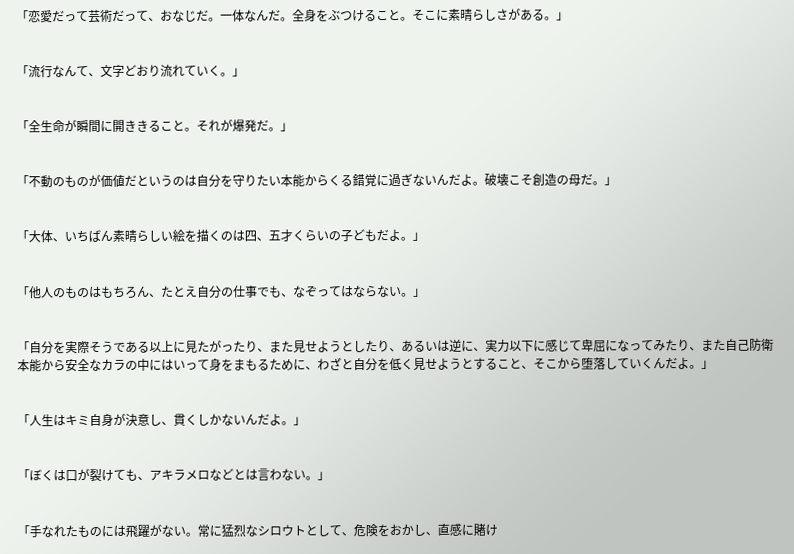「恋愛だって芸術だって、おなじだ。一体なんだ。全身をぶつけること。そこに素晴らしさがある。」


「流行なんて、文字どおり流れていく。」


「全生命が瞬間に開ききること。それが爆発だ。」


「不動のものが価値だというのは自分を守りたい本能からくる錯覚に過ぎないんだよ。破壊こそ創造の母だ。」


「大体、いちばん素晴らしい絵を描くのは四、五才くらいの子どもだよ。」


「他人のものはもちろん、たとえ自分の仕事でも、なぞってはならない。」


「自分を実際そうである以上に見たがったり、また見せようとしたり、あるいは逆に、実力以下に感じて卑屈になってみたり、また自己防衛本能から安全なカラの中にはいって身をまもるために、わざと自分を低く見せようとすること、そこから堕落していくんだよ。」


「人生はキミ自身が決意し、貫くしかないんだよ。」


「ぼくは口が裂けても、アキラメロなどとは言わない。」


「手なれたものには飛躍がない。常に猛烈なシロウトとして、危険をおかし、直感に賭け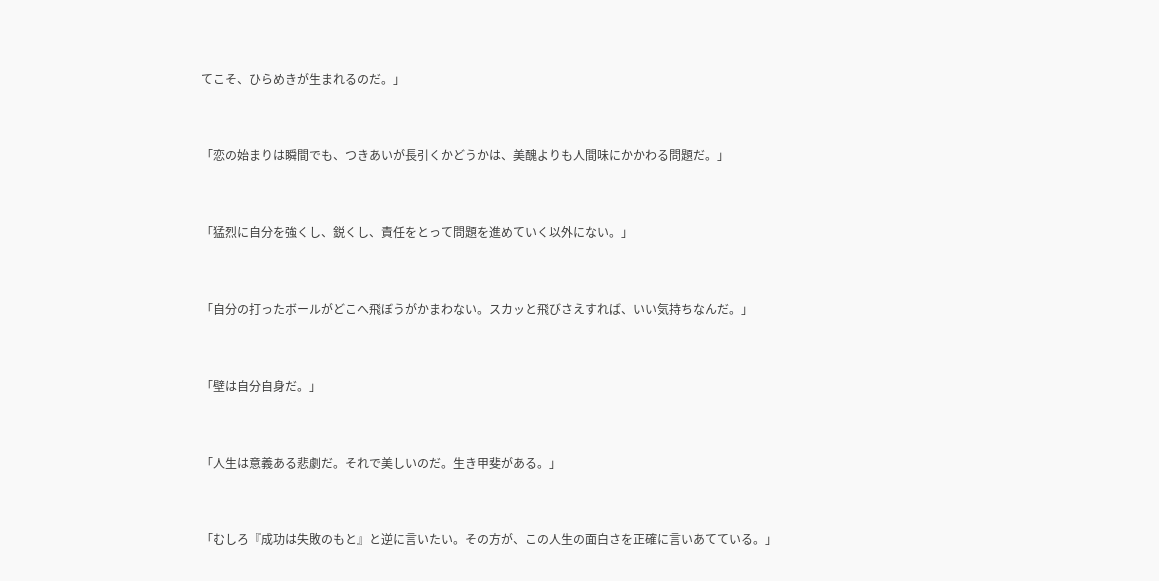てこそ、ひらめきが生まれるのだ。」


「恋の始まりは瞬間でも、つきあいが長引くかどうかは、美醜よりも人間味にかかわる問題だ。」


「猛烈に自分を強くし、鋭くし、責任をとって問題を進めていく以外にない。」


「自分の打ったボールがどこへ飛ぼうがかまわない。スカッと飛びさえすれば、いい気持ちなんだ。」


「壁は自分自身だ。」


「人生は意義ある悲劇だ。それで美しいのだ。生き甲斐がある。」


「むしろ『成功は失敗のもと』と逆に言いたい。その方が、この人生の面白さを正確に言いあてている。」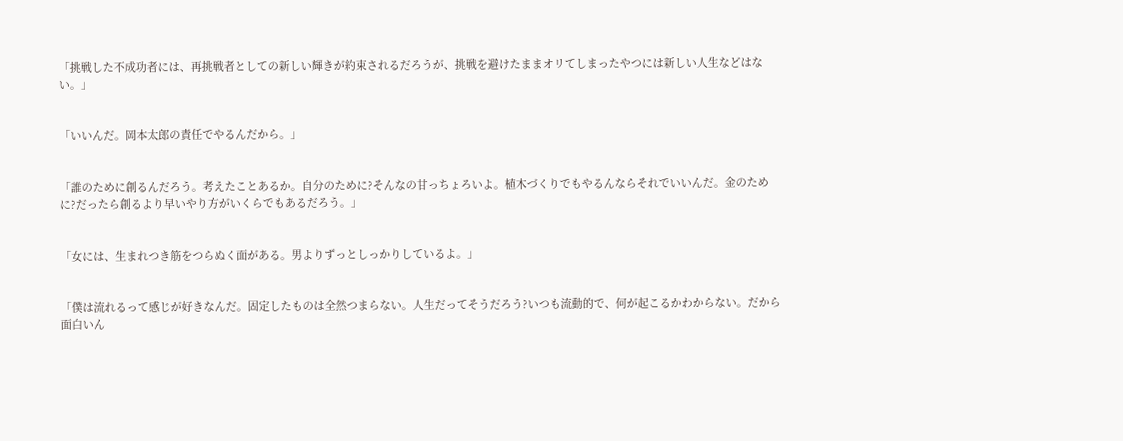「挑戦した不成功者には、再挑戦者としての新しい輝きが約束されるだろうが、挑戦を避けたままオリてしまったやつには新しい人生などはない。」


「いいんだ。岡本太郎の責任でやるんだから。」


「誰のために創るんだろう。考えたことあるか。自分のために?そんなの甘っちょろいよ。植木づくりでもやるんならそれでいいんだ。金のために?だったら創るより早いやり方がいくらでもあるだろう。」


「女には、生まれつき筋をつらぬく面がある。男よりずっとしっかりしているよ。」


「僕は流れるって感じが好きなんだ。固定したものは全然つまらない。人生だってそうだろう?いつも流動的で、何が起こるかわからない。だから面白いん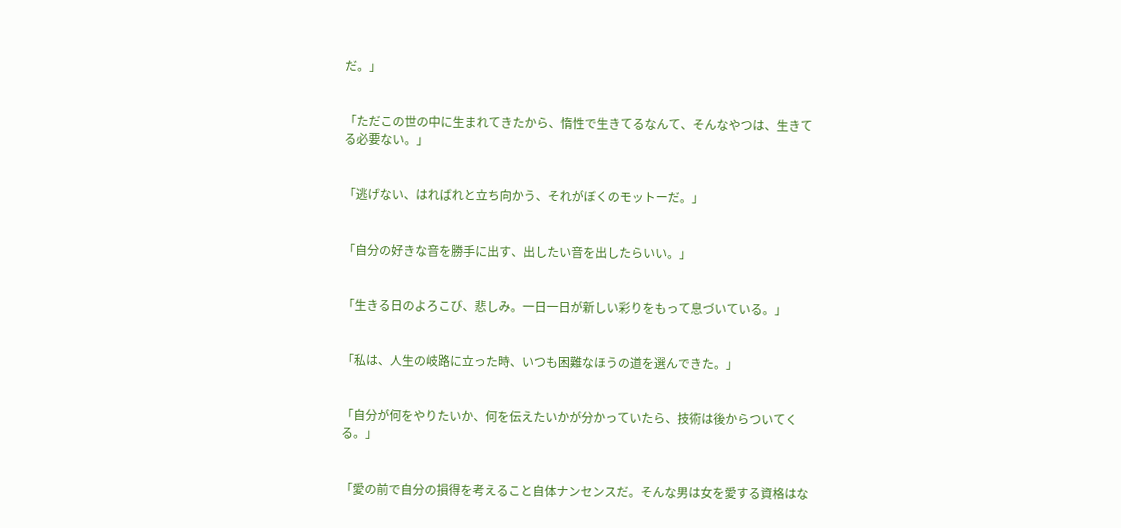だ。」


「ただこの世の中に生まれてきたから、惰性で生きてるなんて、そんなやつは、生きてる必要ない。」


「逃げない、はればれと立ち向かう、それがぼくのモットーだ。」


「自分の好きな音を勝手に出す、出したい音を出したらいい。」


「生きる日のよろこび、悲しみ。一日一日が新しい彩りをもって息づいている。」


「私は、人生の岐路に立った時、いつも困難なほうの道を選んできた。」


「自分が何をやりたいか、何を伝えたいかが分かっていたら、技術は後からついてくる。」


「愛の前で自分の損得を考えること自体ナンセンスだ。そんな男は女を愛する資格はな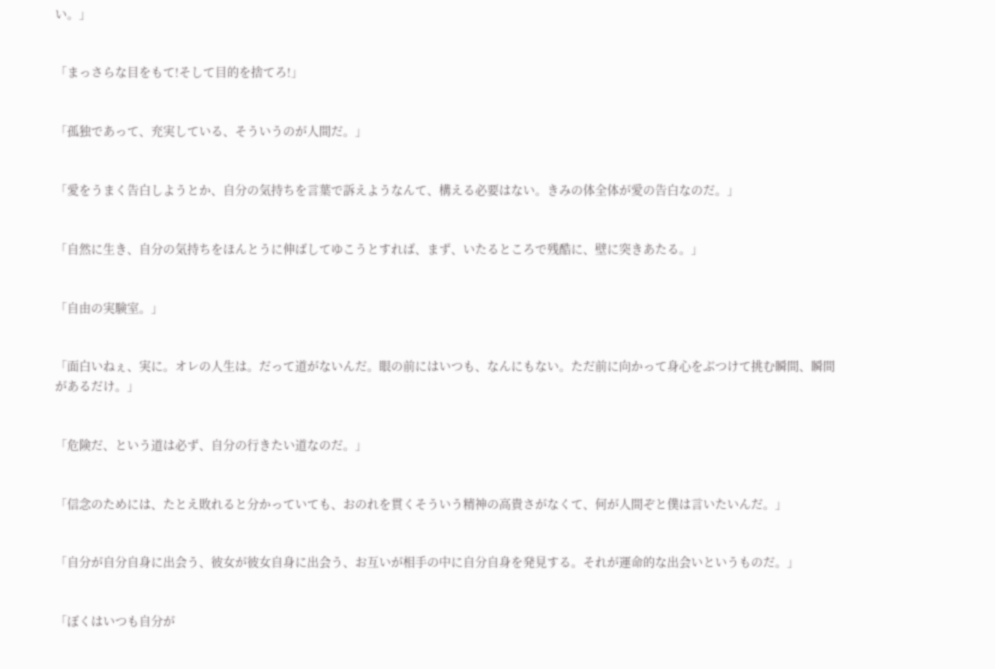い。」


「まっさらな目をもて!そして目的を捨てろ!」


「孤独であって、充実している、そういうのが人間だ。」


「愛をうまく告白しようとか、自分の気持ちを言葉で訴えようなんて、構える必要はない。きみの体全体が愛の告白なのだ。」


「自然に生き、自分の気持ちをほんとうに伸ばしてゆこうとすれば、まず、いたるところで残酷に、壁に突きあたる。」


「自由の実験室。」


「面白いねぇ、実に。オレの人生は。だって道がないんだ。眼の前にはいつも、なんにもない。ただ前に向かって身心をぶつけて挑む瞬間、瞬間があるだけ。」


「危険だ、という道は必ず、自分の行きたい道なのだ。」


「信念のためには、たとえ敗れると分かっていても、おのれを貫くそういう精神の高貴さがなくて、何が人間ぞと僕は言いたいんだ。」


「自分が自分自身に出会う、彼女が彼女自身に出会う、お互いが相手の中に自分自身を発見する。それが運命的な出会いというものだ。」


「ぼくはいつも自分が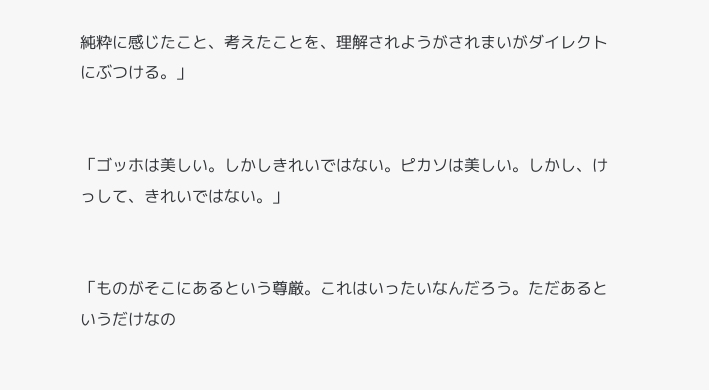純粋に感じたこと、考えたことを、理解されようがされまいがダイレクトにぶつける。」


「ゴッホは美しい。しかしきれいではない。ピカソは美しい。しかし、けっして、きれいではない。」


「ものがそこにあるという尊厳。これはいったいなんだろう。ただあるというだけなの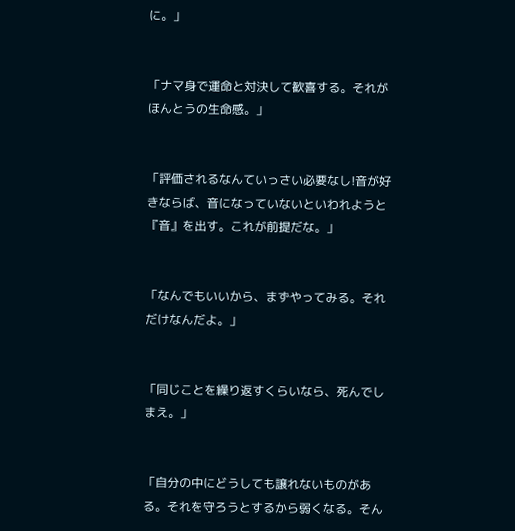に。」


「ナマ身で運命と対決して歓喜する。それがほんとうの生命感。」


「評価されるなんていっさい必要なし!音が好きならば、音になっていないといわれようと『音』を出す。これが前提だな。」


「なんでもいいから、まずやってみる。それだけなんだよ。」


「同じことを繰り返すくらいなら、死んでしまえ。」


「自分の中にどうしても譲れないものがある。それを守ろうとするから弱くなる。そん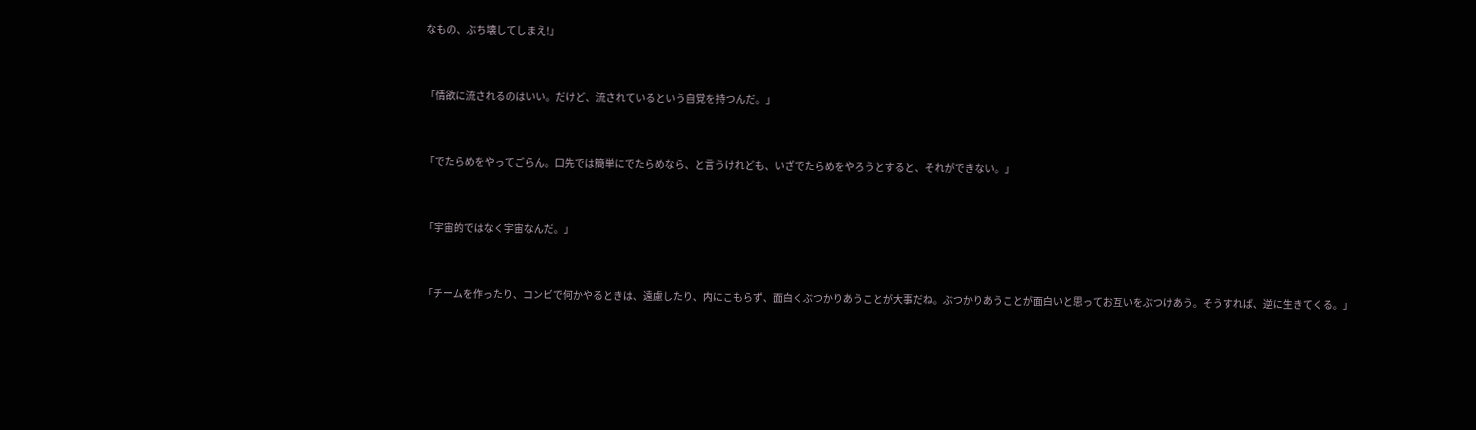なもの、ぶち壊してしまえ!」


「情欲に流されるのはいい。だけど、流されているという自覚を持つんだ。」


「でたらめをやってごらん。口先では簡単にでたらめなら、と言うけれども、いざでたらめをやろうとすると、それができない。」


「宇宙的ではなく宇宙なんだ。」


「チームを作ったり、コンビで何かやるときは、遠慮したり、内にこもらず、面白くぶつかりあうことが大事だね。ぶつかりあうことが面白いと思ってお互いをぶつけあう。そうすれば、逆に生きてくる。」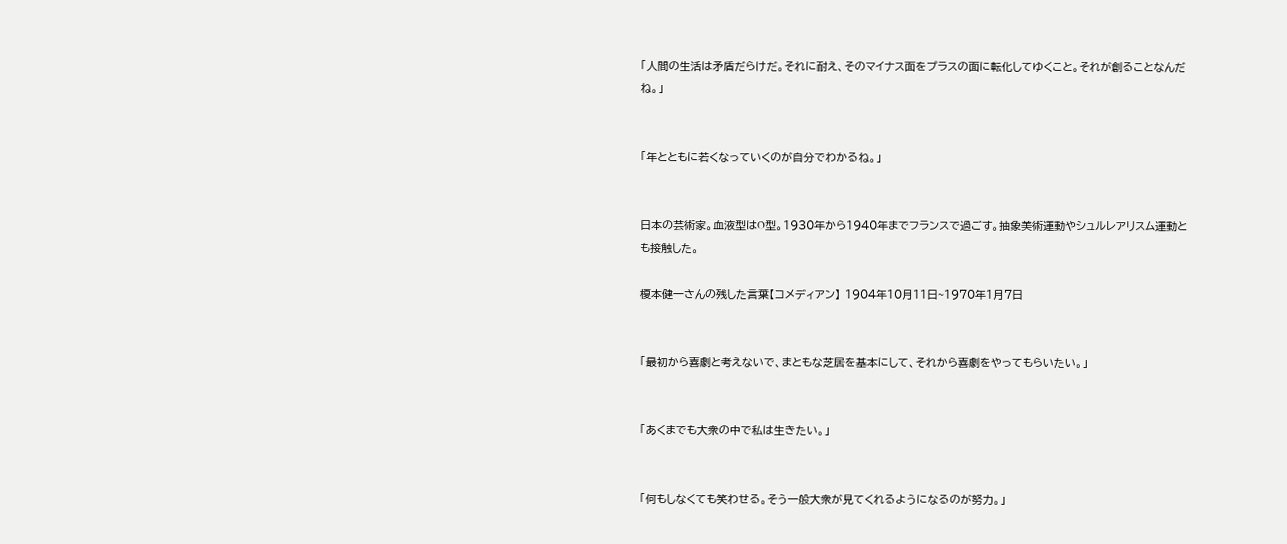「人間の生活は矛盾だらけだ。それに耐え、そのマイナス面をプラスの面に転化してゆくこと。それが創ることなんだね。」


「年とともに若くなっていくのが自分でわかるね。」


日本の芸術家。血液型はO型。1930年から1940年までフランスで過ごす。抽象美術運動やシュルレアリスム運動とも接触した。

榎本健一さんの残した言葉【コメディアン】 1904年10月11日~1970年1月7日


「最初から喜劇と考えないで、まともな芝居を基本にして、それから喜劇をやってもらいたい。」


「あくまでも大衆の中で私は生きたい。」


「何もしなくても笑わせる。そう一般大衆が見てくれるようになるのが努力。」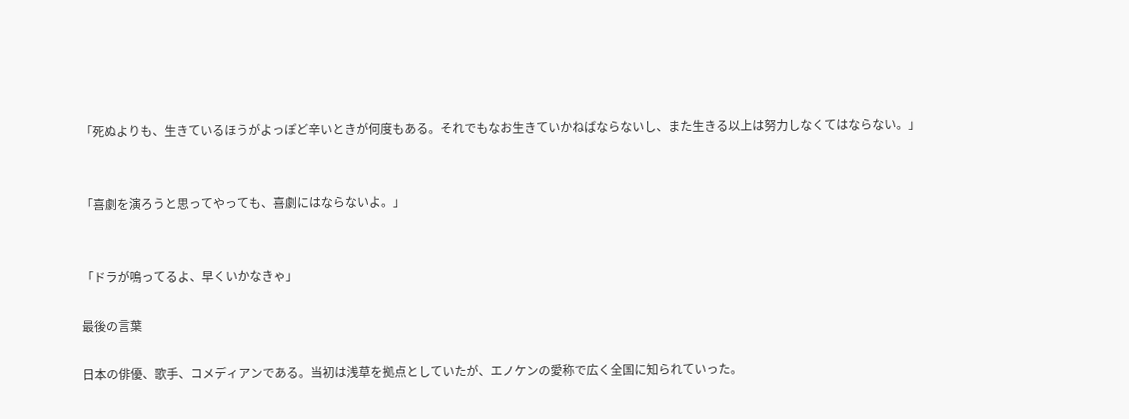「死ぬよりも、生きているほうがよっぽど辛いときが何度もある。それでもなお生きていかねばならないし、また生きる以上は努力しなくてはならない。」


「喜劇を演ろうと思ってやっても、喜劇にはならないよ。」


「ドラが鳴ってるよ、早くいかなきゃ」

最後の言葉

日本の俳優、歌手、コメディアンである。当初は浅草を拠点としていたが、エノケンの愛称で広く全国に知られていった。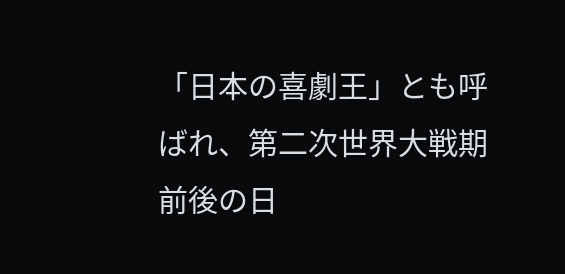「日本の喜劇王」とも呼ばれ、第二次世界大戦期前後の日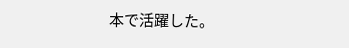本で活躍した。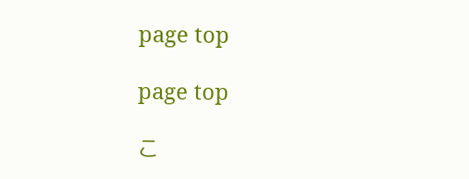page top

page top

こ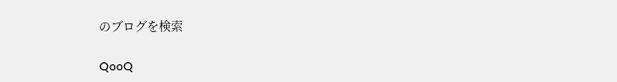のブログを検索

QooQ